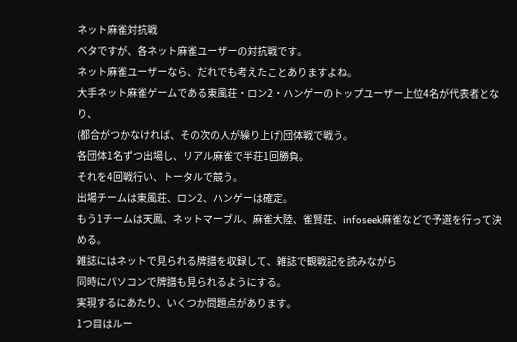ネット麻雀対抗戦
ベタですが、各ネット麻雀ユーザーの対抗戦です。
ネット麻雀ユーザーなら、だれでも考えたことありますよね。
大手ネット麻雀ゲームである東風荘・ロン2・ハンゲーのトップユーザー上位4名が代表者となり、
(都合がつかなければ、その次の人が繰り上げ)団体戦で戦う。
各団体1名ずつ出場し、リアル麻雀で半荘1回勝負。
それを4回戦行い、トータルで競う。
出場チームは東風荘、ロン2、ハンゲーは確定。
もう1チームは天鳳、ネットマーブル、麻雀大陸、雀賢荘、infoseek麻雀などで予選を行って決める。
雑誌にはネットで見られる牌譜を収録して、雑誌で観戦記を読みながら
同時にパソコンで牌譜も見られるようにする。
実現するにあたり、いくつか問題点があります。
1つ目はルー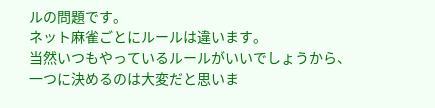ルの問題です。
ネット麻雀ごとにルールは違います。
当然いつもやっているルールがいいでしょうから、
一つに決めるのは大変だと思いま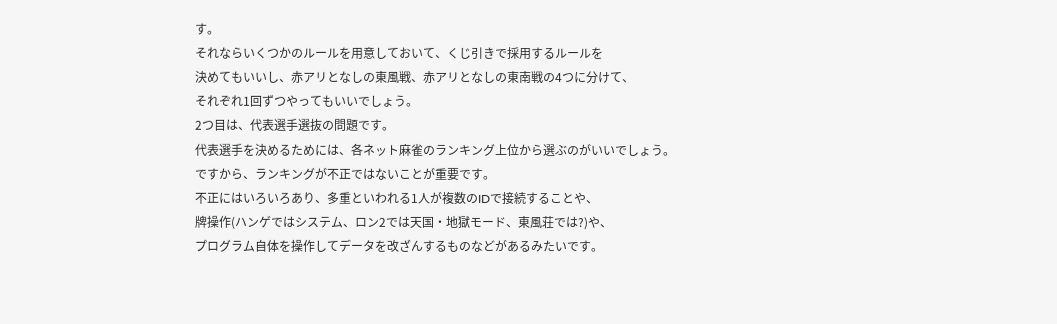す。
それならいくつかのルールを用意しておいて、くじ引きで採用するルールを
決めてもいいし、赤アリとなしの東風戦、赤アリとなしの東南戦の4つに分けて、
それぞれ1回ずつやってもいいでしょう。
2つ目は、代表選手選抜の問題です。
代表選手を決めるためには、各ネット麻雀のランキング上位から選ぶのがいいでしょう。
ですから、ランキングが不正ではないことが重要です。
不正にはいろいろあり、多重といわれる1人が複数のIDで接続することや、
牌操作(ハンゲではシステム、ロン2では天国・地獄モード、東風荘では?)や、
プログラム自体を操作してデータを改ざんするものなどがあるみたいです。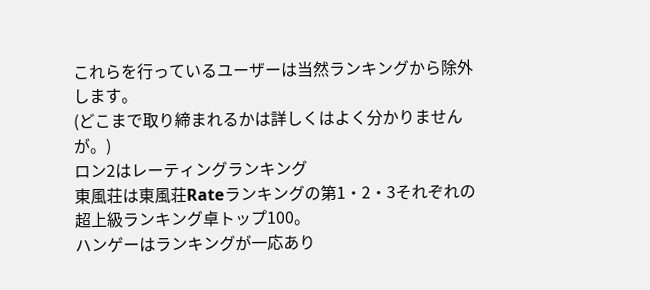これらを行っているユーザーは当然ランキングから除外します。
(どこまで取り締まれるかは詳しくはよく分かりませんが。)
ロン2はレーティングランキング
東風荘は東風荘Rateランキングの第1・2・3それぞれの超上級ランキング卓トップ100。
ハンゲーはランキングが一応あり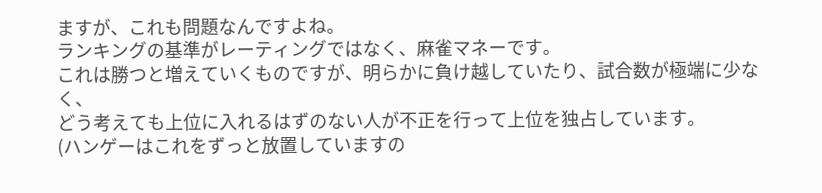ますが、これも問題なんですよね。
ランキングの基準がレーティングではなく、麻雀マネーです。
これは勝つと増えていくものですが、明らかに負け越していたり、試合数が極端に少なく、
どう考えても上位に入れるはずのない人が不正を行って上位を独占しています。
(ハンゲーはこれをずっと放置していますの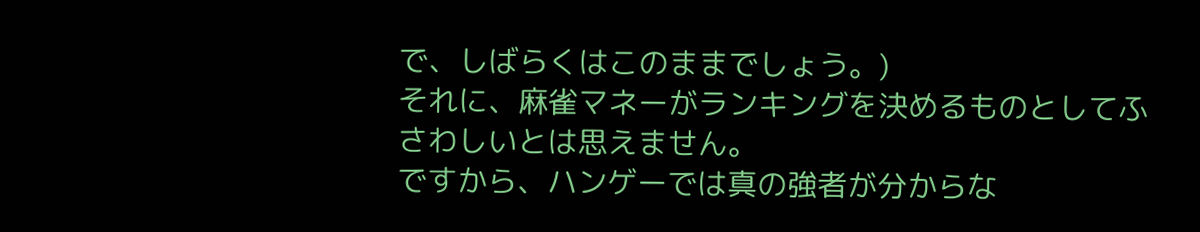で、しばらくはこのままでしょう。)
それに、麻雀マネーがランキングを決めるものとしてふさわしいとは思えません。
ですから、ハンゲーでは真の強者が分からな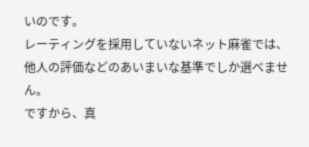いのです。
レーティングを採用していないネット麻雀では、
他人の評価などのあいまいな基準でしか選べません。
ですから、真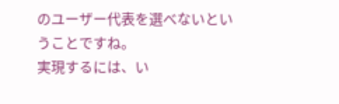のユーザー代表を選べないということですね。
実現するには、い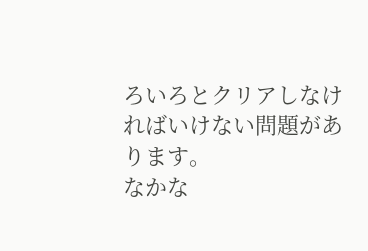ろいろとクリアしなければいけない問題があります。
なかな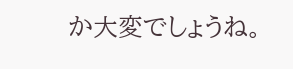か大変でしょうね。